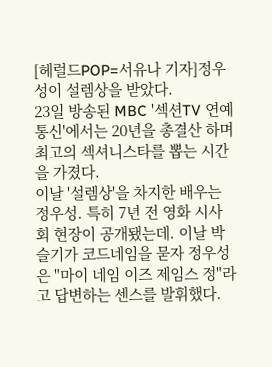[헤럴드POP=서유나 기자]정우성이 설렘상을 받았다.
23일 방송된 MBC '섹션TV 연예통신'에서는 20년을 총결산 하며 최고의 섹셔니스타를 뽑는 시간을 가졌다.
이날 '설렘상'을 차지한 배우는 정우성. 특히 7년 전 영화 시사회 현장이 공개됐는데. 이날 박슬기가 코드네임을 묻자 정우성은 "마이 네임 이즈 제임스 정"라고 답변하는 센스를 발휘했다.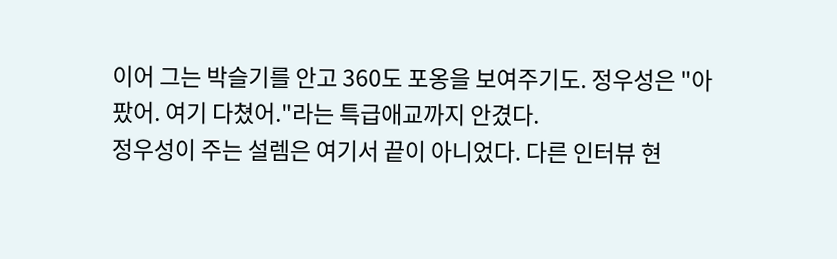이어 그는 박슬기를 안고 360도 포옹을 보여주기도. 정우성은 "아팠어. 여기 다쳤어."라는 특급애교까지 안겼다.
정우성이 주는 설렘은 여기서 끝이 아니었다. 다른 인터뷰 현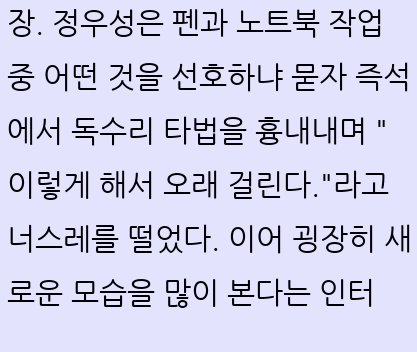장. 정우성은 펜과 노트북 작업 중 어떤 것을 선호하냐 묻자 즉석에서 독수리 타법을 흉내내며 "이렇게 해서 오래 걸린다."라고 너스레를 떨었다. 이어 굉장히 새로운 모습을 많이 본다는 인터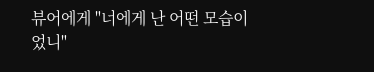뷰어에게 "너에게 난 어떤 모습이었니"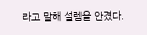라고 말해 설렘을 안겼다.